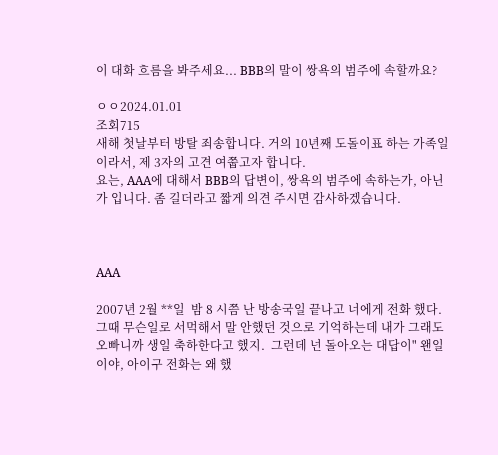이 대화 흐름을 봐주세요... BBB의 말이 쌍욕의 범주에 속할까요?

ㅇㅇ2024.01.01
조회715
새해 첫날부터 방탈 죄송합니다. 거의 10년째 도돌이표 하는 가족일이라서, 제 3자의 고견 여쭙고자 합니다.
요는, AAA에 대해서 BBB의 답변이, 쌍욕의 범주에 속하는가, 아닌가 입니다. 좀 길더라고 짧게 의견 주시면 감사하겠습니다.



AAA

2007년 2월 **일  밤 8 시쯤 난 방송국일 끝나고 너에게 전화 했다. 그때 무슨일로 서먹해서 말 안했던 것으로 기억하는데 내가 그래도 오빠니까 생일 축하한다고 했지.  그런데 넌 돌아오는 대답이" 왠일이야, 아이구 전화는 왜 했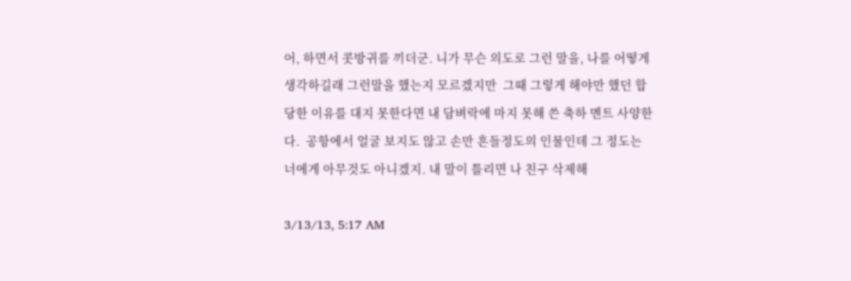어, 하면서 콧방귀를 끼더군. 니가 무슨 의도로 그런 말을, 나를 어떻게 생각하길래 그런말을 했는지 모르겠지만  그때 그렇게 해야만 했던 합당한 이유를 대지 못한다면 내 담벼락에 마지 못해 쓴 축하 멘트 사양한다.  공항에서 얼굴 보지도 않고 손만 흔들정도의 인물인데 그 정도는 너에게 아무것도 아니겠지. 내 말이 틀리면 나 친구 삭제해

3/13/13, 5:17 AM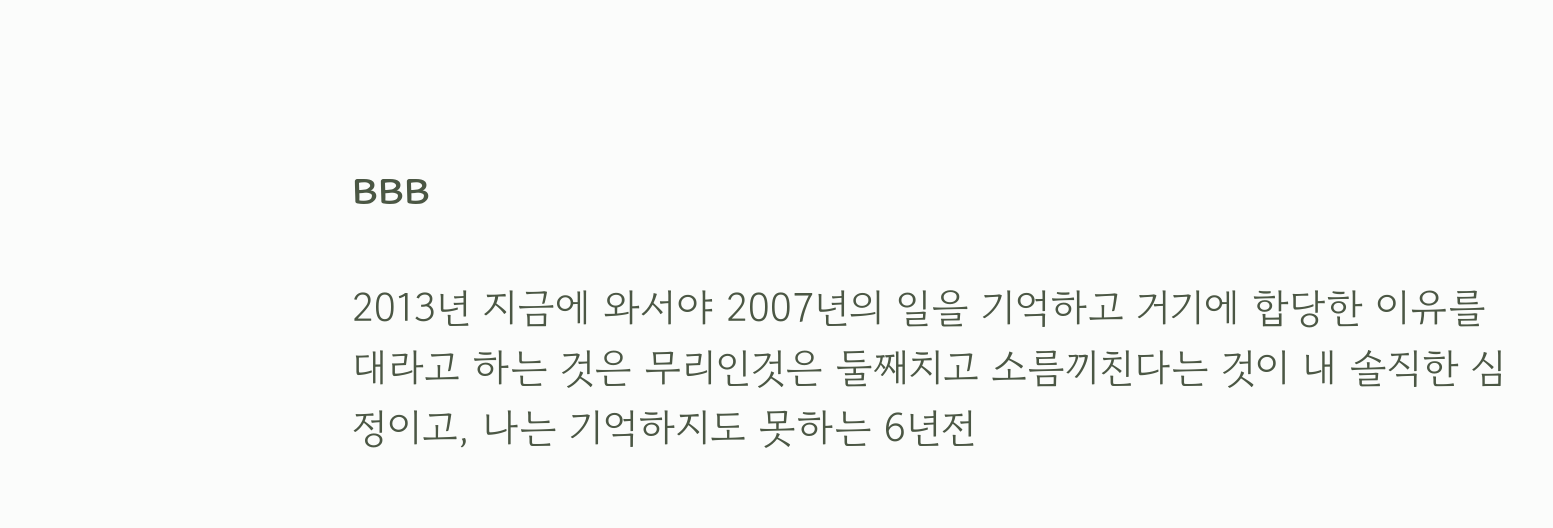BBB

2013년 지금에 와서야 2007년의 일을 기억하고 거기에 합당한 이유를 대라고 하는 것은 무리인것은 둘째치고 소름끼친다는 것이 내 솔직한 심정이고, 나는 기억하지도 못하는 6년전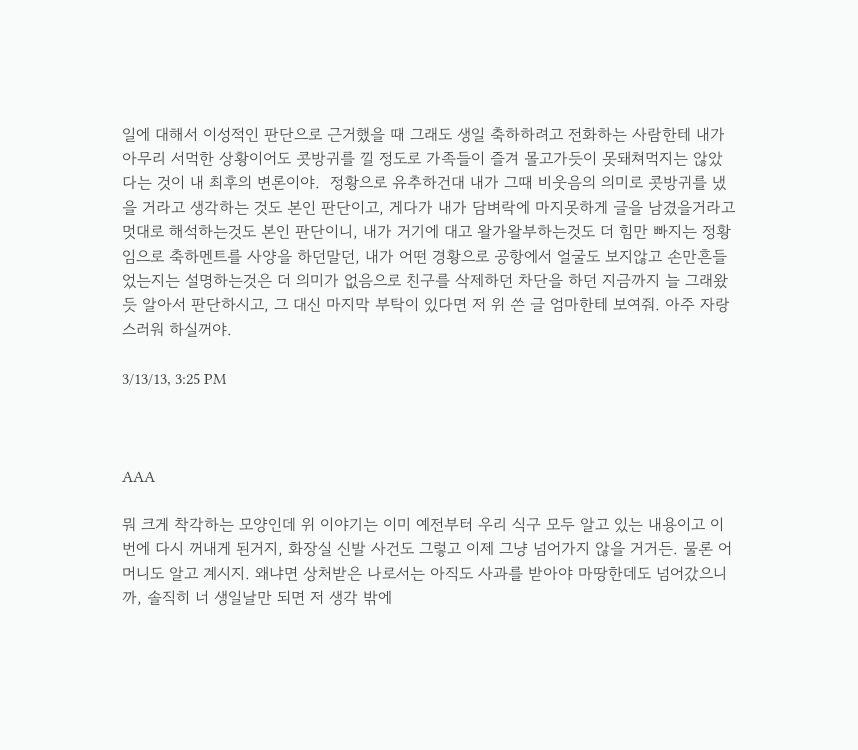일에 대해서 이성적인 판단으로 근거했을 때 그래도 생일 축하하려고 전화하는 사람한테 내가 아무리 서먹한 상황이어도 콧방귀를 낄 정도로 가족들이 즐겨 몰고가듯이 못돼쳐먹지는 않았다는 것이 내 최후의 변론이야.  정황으로 유추하건대 내가 그때 비웃음의 의미로 콧방귀를 냈을 거라고 생각하는 것도 본인 판단이고, 게다가 내가 담벼락에 마지못하게 글을 남겼을거라고 멋대로 해석하는것도 본인 판단이니, 내가 거기에 대고 왈가왈부하는것도 더 힘만 빠지는 정황임으로 축하멘트를 사양을 하던말던, 내가 어떤 경황으로 공항에서 얼굴도 보지않고 손만흔들었는지는 설명하는것은 더 의미가 없음으로 친구를 삭제하던 차단을 하던 지금까지 늘 그래왔듯 알아서 판단하시고, 그 대신 마지막 부탁이 있다면 저 위 쓴 글 엄마한테 보여줘. 아주 자랑스러워 하실꺼야.

3/13/13, 3:25 PM



AAA

뭐 크게 착각하는 모양인데 위 이야기는 이미 예전부터 우리 식구 모두 알고 있는 내용이고 이번에 다시 꺼내게 된거지, 화장실 신발 사건도 그렇고 이제 그냥 넘어가지 않을 거거든. 물론 어머니도 알고 계시지. 왜냐면 상처받은 나로서는 아직도 사과를 받아야 마땅한데도 넘어갔으니까, 솔직히 너 생일날만 되면 저 생각 밖에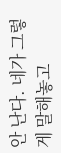안 난다. 네가 그렇게 말해놓고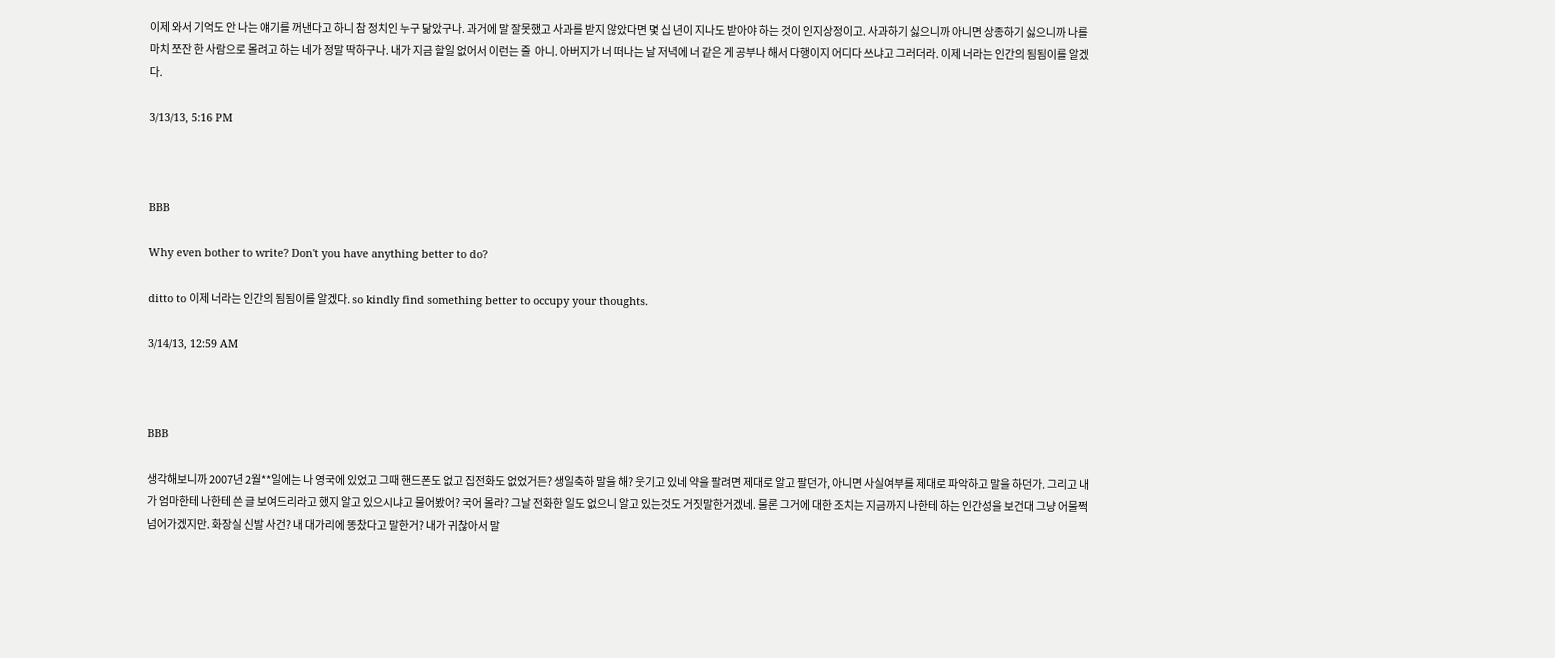이제 와서 기억도 안 나는 얘기를 꺼낸다고 하니 참 정치인 누구 닮았구나. 과거에 말 잘못했고 사과를 받지 않았다면 몇 십 년이 지나도 받아야 하는 것이 인지상정이고. 사과하기 싫으니까 아니면 상종하기 싫으니까 나를 마치 쪼잔 한 사람으로 몰려고 하는 네가 정말 딱하구나. 내가 지금 할일 없어서 이런는 줄  아니. 아버지가 너 떠나는 날 저녁에 너 같은 게 공부나 해서 다행이지 어디다 쓰냐고 그러더라. 이제 너라는 인간의 됨됨이를 알겠다.

3/13/13, 5:16 PM



BBB

Why even bother to write? Don't you have anything better to do?

ditto to 이제 너라는 인간의 됨됨이를 알겠다. so kindly find something better to occupy your thoughts.

3/14/13, 12:59 AM



BBB

생각해보니까 2007년 2월**일에는 나 영국에 있었고 그때 핸드폰도 없고 집전화도 없었거든? 생일축하 말을 해? 웃기고 있네 약을 팔려면 제대로 알고 팔던가, 아니면 사실여부를 제대로 파악하고 말을 하던가. 그리고 내가 엄마한테 나한테 쓴 글 보여드리라고 했지 알고 있으시냐고 물어봤어? 국어 몰라? 그날 전화한 일도 없으니 알고 있는것도 거짓말한거겠네. 물론 그거에 대한 조치는 지금까지 나한테 하는 인간성을 보건대 그냥 어물쩍 넘어가겠지만. 화장실 신발 사건? 내 대가리에 똥찼다고 말한거? 내가 귀찮아서 말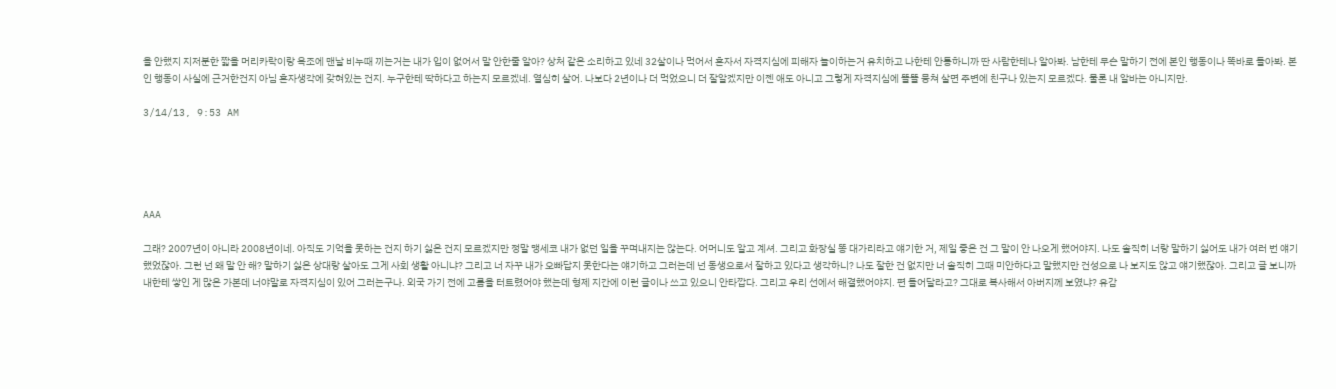을 안했지 지저분한 짧을 머리카락이랑 욕조에 맨날 비누때 끼는거는 내가 입이 없어서 말 안한줄 알아? 상처 같은 소리하고 있네 32살이나 먹어서 혼자서 자격지심에 피해자 놀이하는거 유치하고 나한테 안통하니까 딴 사람한테나 알아봐. 남한테 무슨 말하기 전에 본인 행동이나 똑바로 돌아봐. 본인 행동이 사실에 근거한건지 아님 혼자생각에 갖혀있는 건지. 누구한테 딱하다고 하는지 모르겠네. 열심히 살어. 나보다 2년이나 더 먹었으니 더 잘알겠지만 이젠 애도 아니고 그렇게 자격지심에 똘똘 뭉쳐 살면 주변에 친구나 있는지 모르겠다. 물론 내 알바는 아니지만.

3/14/13, 9:53 AM





AAA

그래? 2007년이 아니라 2008년이네. 아직도 기억을 못하는 건지 하기 싫은 건지 모르겠지만 정말 맹세코 내가 없던 일을 꾸며내지는 않는다. 어머니도 알고 계셔. 그리고 화장실 똥 대가리라고 얘기한 거, 제일 좋은 건 그 말이 안 나오게 했어야지. 나도 솔직히 너랑 말하기 싫어도 내가 여러 번 얘기 했었잖아. 그런 넌 왜 말 안 해? 말하기 싫은 상대랑 살아도 그게 사회 생활 아니냐? 그리고 너 자꾸 내가 오빠답지 못한다는 얘기하고 그러는데 넌 동생으로서 잘하고 있다고 생각하니? 나도 잘한 건 없지만 너 솔직히 그때 미안하다고 말했지만 건성으로 나 보지도 않고 얘기했잖아. 그리고 글 보니까 내한테 쌓인 게 많은 가본데 너야말로 자격지심이 있어 그러는구나. 외국 가기 전에 고름을 터트렸어야 했는데 형제 지간에 이런 글이나 쓰고 있으니 안타깝다. 그리고 우리 선에서 해결했어야지. 편 들어달라고? 그대로 복사해서 아버지께 보였냐? 유감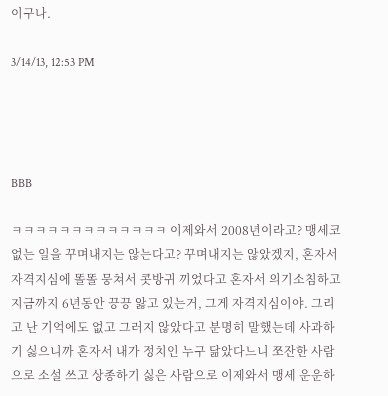이구나.

3/14/13, 12:53 PM




BBB

ㅋㅋㅋㅋㅋㅋㅋㅋㅋㅋㅋㅋㅋ 이제와서 2008년이라고? 맹세코 없는 일을 꾸며내지는 않는다고? 꾸며내지는 않았겠지, 혼자서 자격지심에 똘똘 뭉쳐서 콧방귀 끼었다고 혼자서 의기소침하고 지금까지 6년동안 끙끙 앓고 있는거, 그게 자격지심이야. 그리고 난 기억에도 없고 그러지 않았다고 분명히 말했는데 사과하기 싫으니까 혼자서 내가 정치인 누구 닮았다느니 쪼잔한 사람으로 소설 쓰고 상종하기 싫은 사람으로 이제와서 맹세 운운하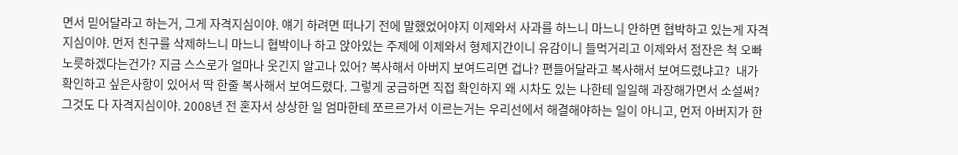면서 믿어달라고 하는거, 그게 자격지심이야. 얘기 하려면 떠나기 전에 말했었어야지 이제와서 사과를 하느니 마느니 안하면 협박하고 있는게 자격지심이야. 먼저 친구를 삭제하느니 마느니 협박이나 하고 앉아있는 주제에 이제와서 형제지간이니 유감이니 들먹거리고 이제와서 점잔은 척 오빠노릇하겠다는건가? 지금 스스로가 얼마나 웃긴지 알고나 있어? 복사해서 아버지 보여드리면 겁나? 편들어달라고 복사해서 보여드렸냐고?  내가 확인하고 싶은사항이 있어서 딱 한줄 복사해서 보여드렸다. 그렇게 궁금하면 직접 확인하지 왜 시차도 있는 나한테 일일해 과장해가면서 소설써? 그것도 다 자격지심이야. 2008년 전 혼자서 상상한 일 엄마한테 쪼르르가서 이르는거는 우리선에서 해결해야하는 일이 아니고, 먼저 아버지가 한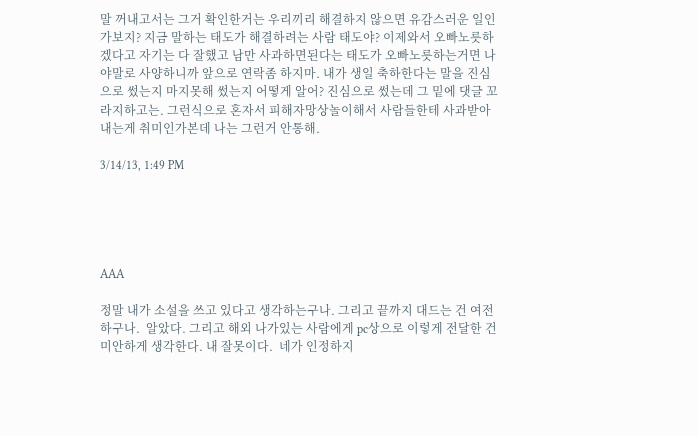말 꺼내고서는 그거 확인한거는 우리끼리 해결하지 않으면 유감스러운 일인가보지? 지금 말하는 태도가 해결하려는 사람 태도야? 이제와서 오빠노릇하겠다고 자기는 다 잘했고 남만 사과하면된다는 태도가 오빠노릇하는거면 나야말로 사양하니까 앞으로 연락좀 하지마. 내가 생일 축하한다는 말을 진심으로 썼는지 마지못해 썼는지 어떻게 알어? 진심으로 썼는데 그 밑에 댓글 꼬라지하고는. 그런식으로 혼자서 피해자망상놀이해서 사람들한테 사과받아내는게 취미인가본데 나는 그런거 안통해.

3/14/13, 1:49 PM





AAA

정말 내가 소설을 쓰고 있다고 생각하는구나. 그리고 끝까지 대드는 건 여전하구나.  알았다. 그리고 해외 나가있는 사람에게 pc상으로 이렇게 전달한 건 미안하게 생각한다. 내 잘못이다.  네가 인정하지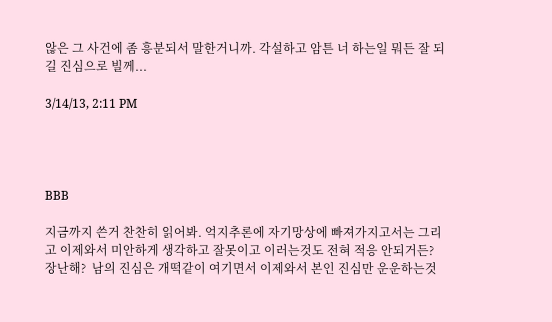않은 그 사건에 좀 흥분되서 말한거니까. 각설하고 암튼 너 하는일 뭐든 잘 되길 진심으로 빌께...

3/14/13, 2:11 PM




BBB

지금까지 쓴거 찬찬히 읽어봐. 억지추론에 자기망상에 빠져가지고서는 그리고 이제와서 미안하게 생각하고 잘못이고 이러는것도 전혀 적응 안되거든? 장난해?  남의 진심은 개떡같이 여기면서 이제와서 본인 진심만 운운하는것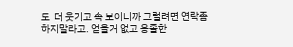도  더 웃기고 속 보이니까 그럴려면 연락좀 하지말라고. 얻을거 없고 옹졸한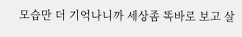모습만 더 기억나니까 세상좀 똑바로 보고 살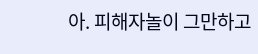아. 피해자놀이 그만하고